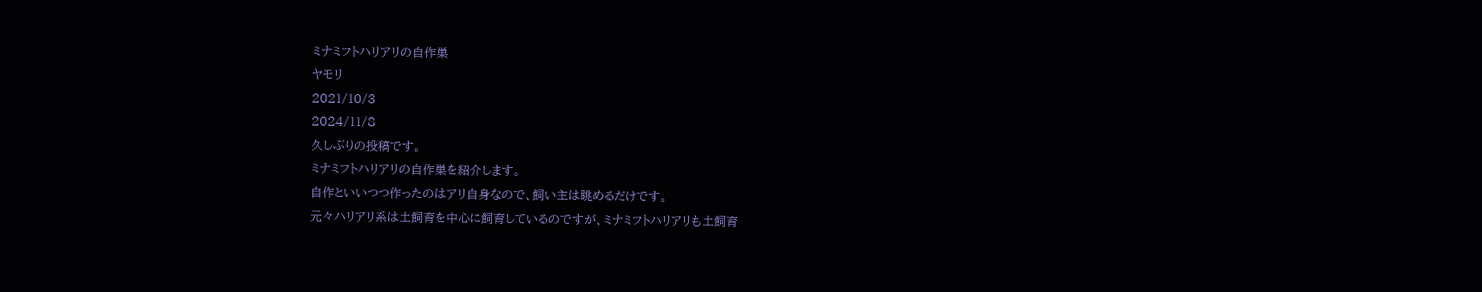ミナミフトハリアリの自作巣
ヤモリ
2021/10/3
2024/11/8
久しぶりの投稿です。
ミナミフトハリアリの自作巣を紹介します。
自作といいつつ作ったのはアリ自身なので、飼い主は眺めるだけです。
元々ハリアリ系は土飼育を中心に飼育しているのですが、ミナミフトハリアリも土飼育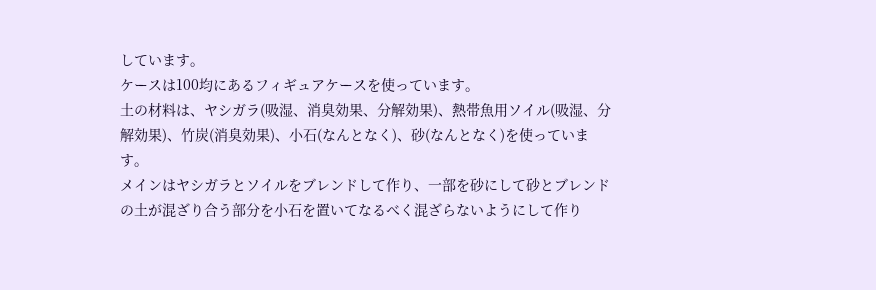しています。
ケースは100均にあるフィギュアケースを使っています。
土の材料は、ヤシガラ(吸湿、消臭効果、分解効果)、熱帯魚用ソイル(吸湿、分解効果)、竹炭(消臭効果)、小石(なんとなく)、砂(なんとなく)を使っています。
メインはヤシガラとソイルをブレンドして作り、一部を砂にして砂とブレンドの土が混ざり合う部分を小石を置いてなるべく混ざらないようにして作り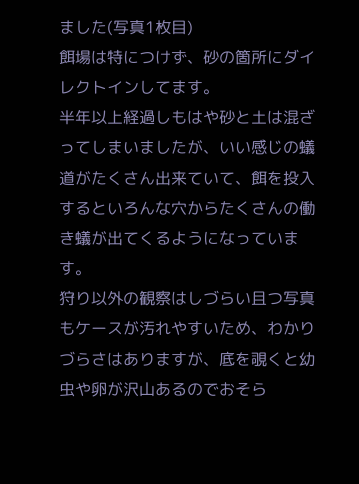ました(写真1枚目)
餌場は特につけず、砂の箇所にダイレクトインしてます。
半年以上経過しもはや砂と土は混ざってしまいましたが、いい感じの蟻道がたくさん出来ていて、餌を投入するといろんな穴からたくさんの働き蟻が出てくるようになっています。
狩り以外の観察はしづらい且つ写真もケースが汚れやすいため、わかりづらさはありますが、底を覗くと幼虫や卵が沢山あるのでおそら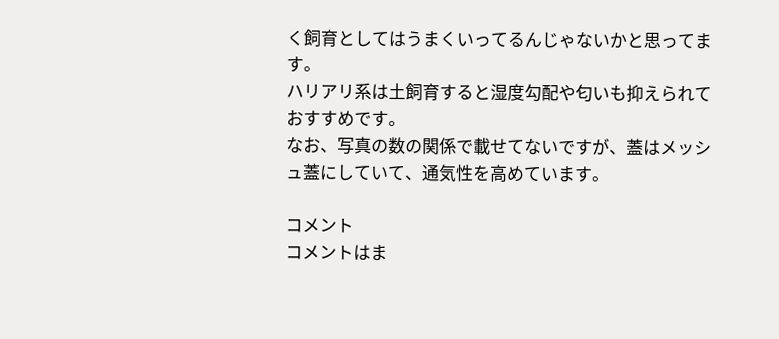く飼育としてはうまくいってるんじゃないかと思ってます。
ハリアリ系は土飼育すると湿度勾配や匂いも抑えられておすすめです。
なお、写真の数の関係で載せてないですが、蓋はメッシュ蓋にしていて、通気性を高めています。

コメント
コメントはま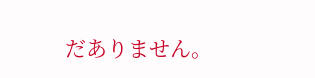だありません。